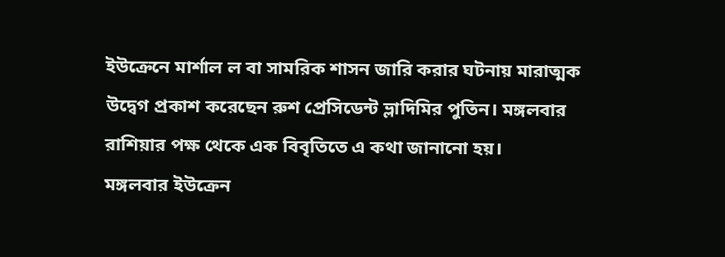ইউক্রেনে মার্শাল ল বা সামরিক শাসন জারি করার ঘটনায় মারাত্মক উদ্বেগ প্রকাশ করেছেন রুশ প্রেসিডেন্ট ভ্লাদিমির পুতিন। মঙ্গলবার রাশিয়ার পক্ষ থেকে এক বিবৃতিতে এ কথা জানানো হয়।
মঙ্গলবার ইউক্রেন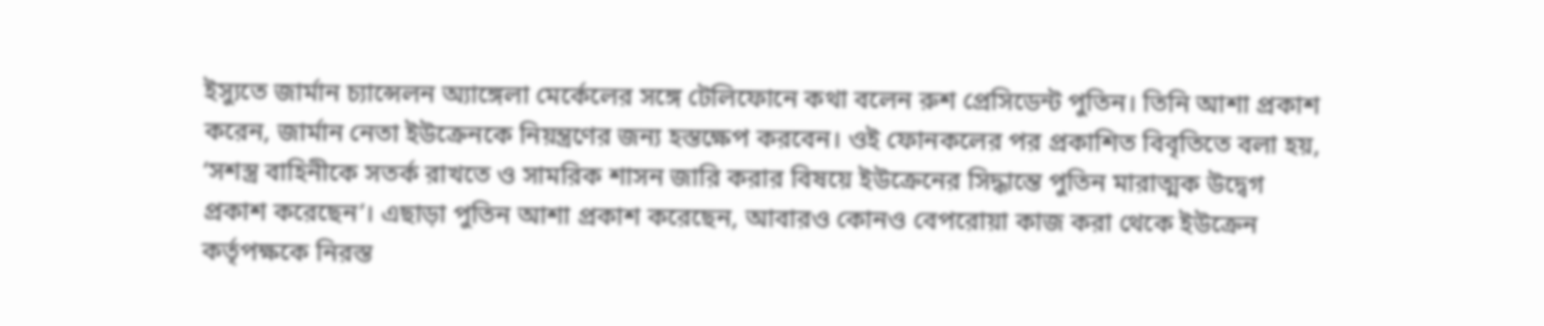ইস্যুতে জার্মান চ্যান্সেলন অ্যাঙ্গেলা মের্কেলের সঙ্গে টেলিফোনে কথা বলেন রুশ প্রেসিডেন্ট পুতিন। তিনি আশা প্রকাশ করেন, জার্মান নেতা ইউক্রেনকে নিয়ন্ত্রণের জন্য হস্তক্ষেপ করবেন। ওই ফোনকলের পর প্রকাশিত বিবৃতিতে বলা হয়, ‘সশস্ত্র বাহিনীকে সতর্ক রাখতে ও সামরিক শাসন জারি করার বিষয়ে ইউক্রেনের সিদ্ধান্তে পুতিন মারাত্মক উদ্বেগ প্রকাশ করেছেন’। এছাড়া পুতিন আশা প্রকাশ করেছেন, আবারও কোনও বেপরোয়া কাজ করা থেকে ইউক্রেন কর্তৃপক্ষকে নিরস্ত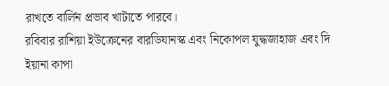রাখতে বার্লিন প্রভাব খাটাতে পারবে।
রবিবার রাশিয়া ইউক্রেনের বারডিযানস্ক এবং নিকোপল যুদ্ধজাহাজ এবং দি ইয়ানা কাপা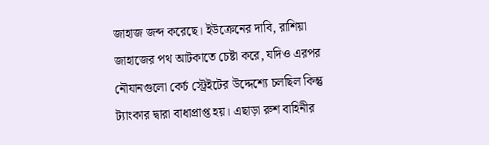জাহাজ জব্দ করেছে। ইউক্রেনের দাবি, রাশিয়া জাহাজের পথ আটকাতে চেষ্টা করে, যদিও এরপর নৌযানগুলো কের্চ স্ট্রেইটের উদ্দেশ্যে চলছিল কিন্তু ট্যাংকার দ্বারা বাধাপ্রাপ্ত হয়। এছাড়া রুশ বাহিনীর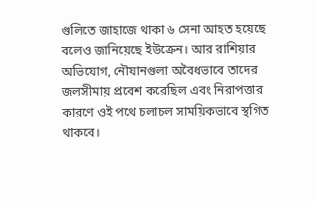গুলিতে জাহাজে থাকা ৬ সেনা আহত হয়েছে বলেও জানিয়েছে ইউক্রেন। আর রাশিয়ার অভিযোগ, নৌযানগুলা অবৈধভাবে তাদের জলসীমায় প্রবেশ করেছিল এবং নিরাপত্তার কারণে ওই পথে চলাচল সাময়িকভাবে স্থগিত থাকবে।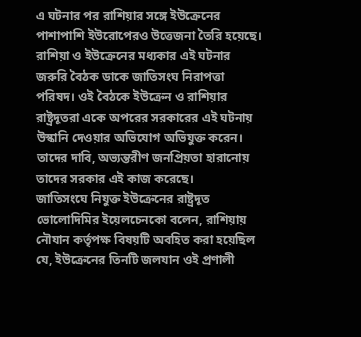এ ঘটনার পর রাশিয়ার সঙ্গে ইউক্রেনের পাশাপাশি ইউরোপেরও উত্তেজনা তৈরি হয়েছে।
রাশিয়া ও ইউক্রেনের মধ্যকার এই ঘটনার জরুরি বৈঠক ডাকে জাতিসংঘ নিরাপত্তা পরিষদ। ওই বৈঠকে ইউক্রেন ও রাশিয়ার রাষ্ট্রদূতরা একে অপরের সরকারের এই ঘটনায় উস্কানি দেওয়ার অভিযোগ অভিযুক্ত করেন। তাদের দাবি, অভ্যন্তরীণ জনপ্রিয়তা হারানোয় তাদের সরকার এই কাজ করেছে।
জাতিসংঘে নিযুক্ত ইউক্রেনের রাষ্ট্রদূত ভোলোদিমির ইয়েলচেনকো বলেন, রাশিয়ায় নৌযান কর্তৃপক্ষ বিষয়টি অবহিত করা হয়েছিল যে, ইউক্রেনের তিনটি জলযান ওই প্রণালী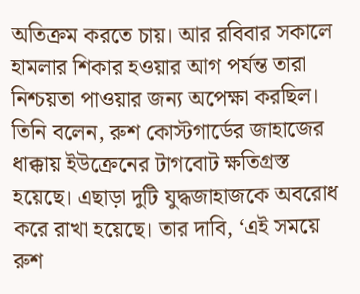অতিক্রম করতে চায়। আর রবিবার সকালে হামলার শিকার হওয়ার আগ পর্যন্ত তারা নিশ্চয়তা পাওয়ার জন্য অপেক্ষা করছিল। তিনি বলেন, রুশ কোস্টগার্ডের জাহাজের ধাক্কায় ইউক্রেনের টাগবোট ক্ষতিগ্রস্ত হয়েছে। এছাড়া দুটি যুদ্ধজাহাজকে অবরোধ করে রাখা হয়েছে। তার দাবি, ‘এই সময়ে রুশ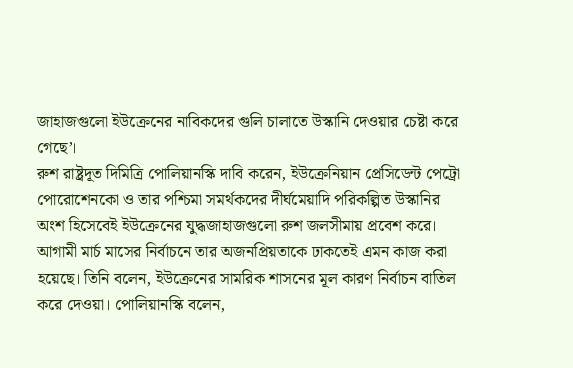জাহাজগুলো ইউক্রেনের নাবিকদের গুলি চালাতে উস্কানি দেওয়ার চেষ্টা করে গেছে’।
রুশ রাষ্ট্রদূত দিমিত্রি পোলিয়ানস্কি দাবি করেন, ইউক্রেনিয়ান প্রেসিডেন্ট পেট্রো পোরোশেনকো ও তার পশ্চিমা সমর্থকদের দীর্ঘমেয়াদি পরিকল্পিত উস্কানির অংশ হিসেবেই ইউক্রেনের যুদ্ধজাহাজগুলো রুশ জলসীমায় প্রবেশ করে। আগামী মার্চ মাসের নির্বাচনে তার অজনপ্রিয়তাকে ঢাকতেই এমন কাজ করা হয়েছে। তিনি বলেন, ইউক্রেনের সামরিক শাসনের মূল কারণ নির্বাচন বাতিল করে দেওয়া। পোলিয়ানস্কি বলেন,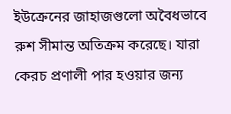ইউক্রেনের জাহাজগুলো অবৈধভাবে রুশ সীমান্ত অতিক্রম করেছে। যারা কেরচ প্রণালী পার হওয়ার জন্য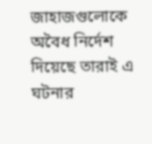জাহাজগুলোকে অবৈধ নির্দেশ দিয়েছে তারাই এ ঘটনার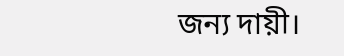জন্য দায়ী।